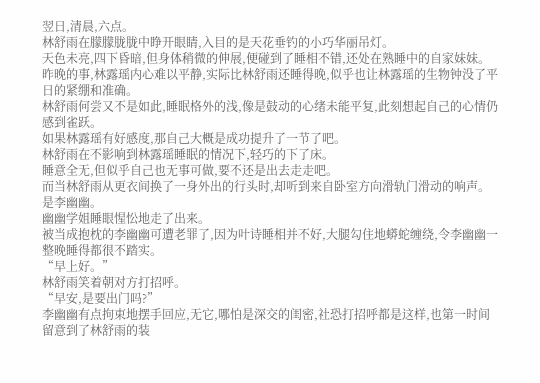翌日,清晨,六点。
林舒雨在朦朦胧胧中睁开眼睛,入目的是天花垂钓的小巧华丽吊灯。
天色未亮,四下昏暗,但身体稍微的伸展,便碰到了睡相不错,还处在熟睡中的自家妹妹。
昨晚的事,林露瑶内心难以平静,实际比林舒雨还睡得晚,似乎也让林露瑶的生物钟没了平日的紧绷和准确。
林舒雨何尝又不是如此,睡眠格外的浅,像是鼓动的心绪未能平复,此刻想起自己的心情仍感到雀跃。
如果林露瑶有好感度,那自己大概是成功提升了一节了吧。
林舒雨在不影响到林露瑶睡眠的情况下,轻巧的下了床。
睡意全无,但似乎自己也无事可做,要不还是出去走走吧。
而当林舒雨从更衣间换了一身外出的行头时,却听到来自卧室方向滑轨门滑动的响声。
是李幽幽。
幽幽学姐睡眼惺忪地走了出来。
被当成抱枕的李幽幽可遭老罪了,因为叶诗睡相并不好,大腿勾住地蟒蛇缠绕,令李幽幽一整晚睡得都很不踏实。
“早上好。”
林舒雨笑着朝对方打招呼。
“早安,是要出门吗?”
李幽幽有点拘束地摆手回应,无它,哪怕是深交的闺密,社恐打招呼都是这样,也第一时间留意到了林舒雨的装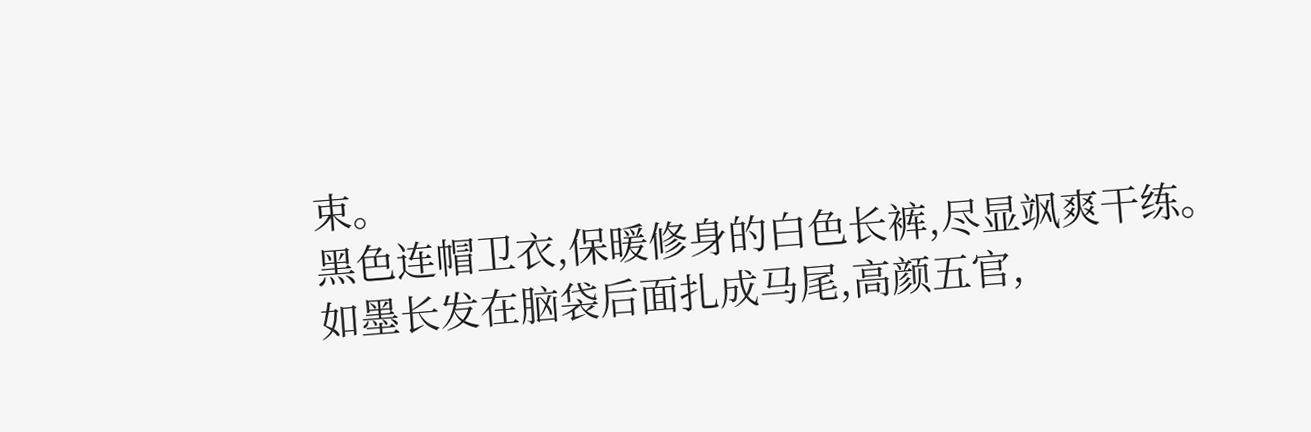束。
黑色连帽卫衣,保暖修身的白色长裤,尽显飒爽干练。
如墨长发在脑袋后面扎成马尾,高颜五官,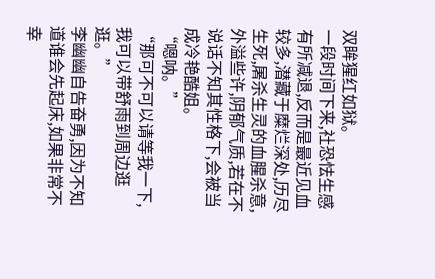双眸猩红如狱。
一段时间下来,社恐怯生感有所减退,反而是最近见血较多,潜藏于糜烂深处,历尽生死,屠杀生灵的血腥杀意,外溢些许,阴郁气质,若在不说话不知其性格下,会被当成冷艳酷姐。
“嗯呐。”
“那可不可以请等我一下,我可以带舒雨到周边逛逛。”
李幽幽自告奋勇,因为不知道谁会先起床,如果非常不幸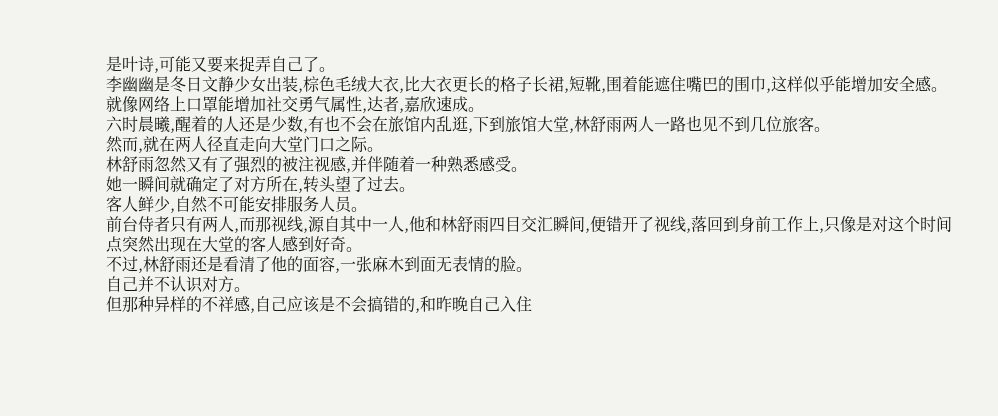是叶诗,可能又要来捉弄自己了。
李幽幽是冬日文静少女出装,棕色毛绒大衣,比大衣更长的格子长裙,短靴,围着能遮住嘴巴的围巾,这样似乎能增加安全感。
就像网络上口罩能增加社交勇气属性,达者,嘉欣速成。
六时晨曦,醒着的人还是少数,有也不会在旅馆内乱逛,下到旅馆大堂,林舒雨两人一路也见不到几位旅客。
然而,就在两人径直走向大堂门口之际。
林舒雨忽然又有了强烈的被注视感,并伴随着一种熟悉感受。
她一瞬间就确定了对方所在,转头望了过去。
客人鲜少,自然不可能安排服务人员。
前台侍者只有两人,而那视线,源自其中一人,他和林舒雨四目交汇瞬间,便错开了视线,落回到身前工作上,只像是对这个时间点突然出现在大堂的客人感到好奇。
不过,林舒雨还是看清了他的面容,一张麻木到面无表情的脸。
自己并不认识对方。
但那种异样的不祥感,自己应该是不会搞错的,和昨晚自己入住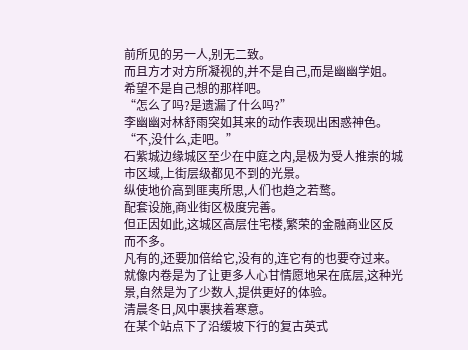前所见的另一人,别无二致。
而且方才对方所凝视的,并不是自己,而是幽幽学姐。
希望不是自己想的那样吧。
“怎么了吗?是遗漏了什么吗?”
李幽幽对林舒雨突如其来的动作表现出困惑神色。
“不,没什么,走吧。”
石紫城边缘城区至少在中庭之内,是极为受人推崇的城市区域,上街层级都见不到的光景。
纵使地价高到匪夷所思,人们也趋之若鹜。
配套设施,商业街区极度完善。
但正因如此,这城区高层住宅楼,繁荣的金融商业区反而不多。
凡有的,还要加倍给它,没有的,连它有的也要夺过来。
就像内卷是为了让更多人心甘情愿地呆在底层,这种光景,自然是为了少数人,提供更好的体验。
清晨冬日,风中裹挟着寒意。
在某个站点下了沿缓坡下行的复古英式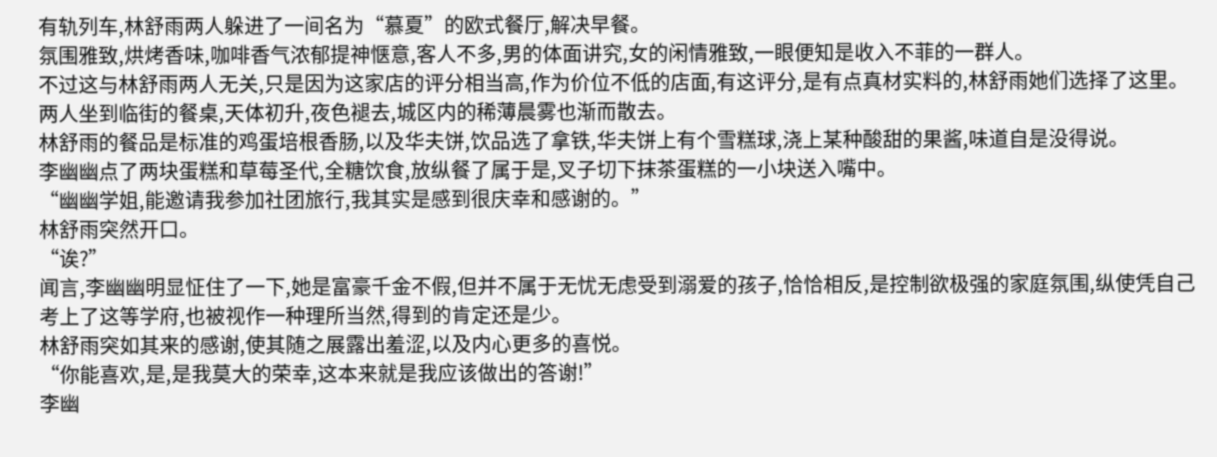有轨列车,林舒雨两人躲进了一间名为“慕夏”的欧式餐厅,解决早餐。
氛围雅致,烘烤香味,咖啡香气浓郁提神惬意,客人不多,男的体面讲究,女的闲情雅致,一眼便知是收入不菲的一群人。
不过这与林舒雨两人无关,只是因为这家店的评分相当高,作为价位不低的店面,有这评分,是有点真材实料的,林舒雨她们选择了这里。
两人坐到临街的餐桌,天体初升,夜色褪去,城区内的稀薄晨雾也渐而散去。
林舒雨的餐品是标准的鸡蛋培根香肠,以及华夫饼,饮品选了拿铁,华夫饼上有个雪糕球,浇上某种酸甜的果酱,味道自是没得说。
李幽幽点了两块蛋糕和草莓圣代,全糖饮食,放纵餐了属于是,叉子切下抹茶蛋糕的一小块送入嘴中。
“幽幽学姐,能邀请我参加社团旅行,我其实是感到很庆幸和感谢的。”
林舒雨突然开口。
“诶?”
闻言,李幽幽明显怔住了一下,她是富豪千金不假,但并不属于无忧无虑受到溺爱的孩子,恰恰相反,是控制欲极强的家庭氛围,纵使凭自己考上了这等学府,也被视作一种理所当然,得到的肯定还是少。
林舒雨突如其来的感谢,使其随之展露出羞涩,以及内心更多的喜悦。
“你能喜欢,是,是我莫大的荣幸,这本来就是我应该做出的答谢!”
李幽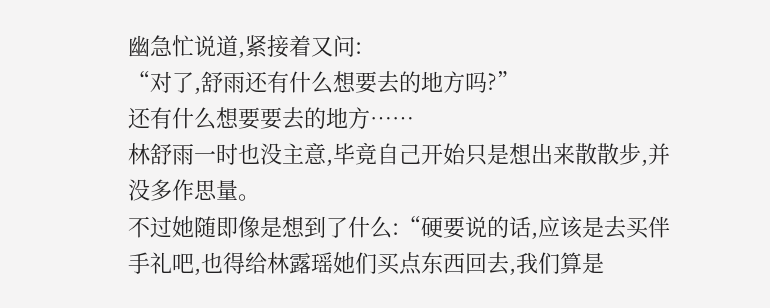幽急忙说道,紧接着又问:
“对了,舒雨还有什么想要去的地方吗?”
还有什么想要要去的地方……
林舒雨一时也没主意,毕竟自己开始只是想出来散散步,并没多作思量。
不过她随即像是想到了什么:“硬要说的话,应该是去买伴手礼吧,也得给林露瑶她们买点东西回去,我们算是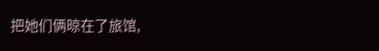把她们俩晾在了旅馆,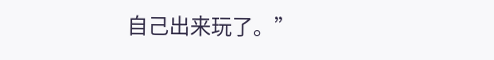自己出来玩了。”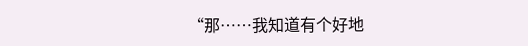“那……我知道有个好地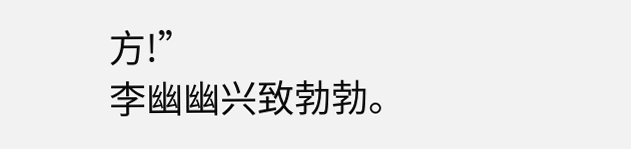方!”
李幽幽兴致勃勃。